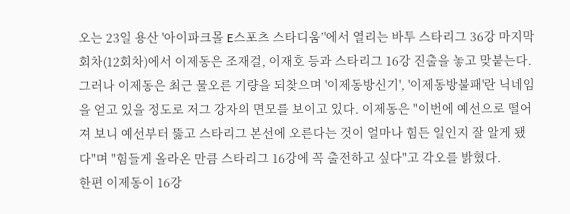오는 23일 용산 '아이파크몰 E스포츠 스타디움’'에서 열리는 바투 스타리그 36강 마지막회차(12회차)에서 이제동은 조재걸, 이재호 등과 스타리그 16강 진출을 놓고 맞붙는다.
그러나 이제동은 최근 물오른 기량을 되찾으며 '이제동방신기', '이제동방불패'란 닉네임을 얻고 있을 정도로 저그 강자의 면모를 보이고 있다. 이제동은 "이번에 예선으로 떨어져 보니 예선부터 뚫고 스타리그 본선에 오른다는 것이 얼마나 힘든 일인지 잘 알게 됐다"며 "힘들게 올라온 만큼 스타리그 16강에 꼭 출전하고 싶다"고 각오를 밝혔다.
한편 이제동이 16강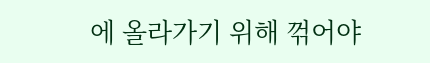에 올라가기 위해 꺾어야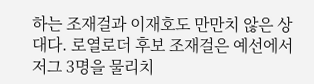하는 조재걸과 이재호도 만만치 않은 상대다. 로열로더 후보 조재걸은 예선에서 저그 3명을 물리치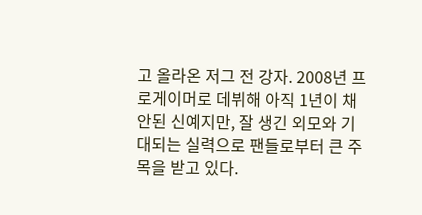고 올라온 저그 전 강자. 2008년 프로게이머로 데뷔해 아직 1년이 채 안된 신예지만, 잘 생긴 외모와 기대되는 실력으로 팬들로부터 큰 주목을 받고 있다.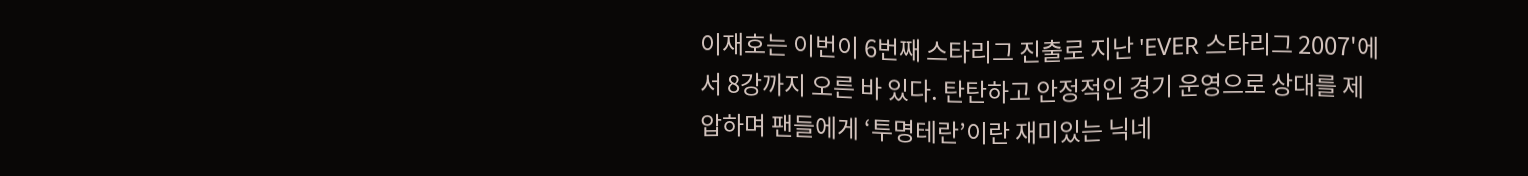이재호는 이번이 6번째 스타리그 진출로 지난 'EVER 스타리그 2007'에서 8강까지 오른 바 있다. 탄탄하고 안정적인 경기 운영으로 상대를 제압하며 팬들에게 ‘투명테란’이란 재미있는 닉네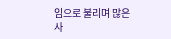임으로 불리며 많은 사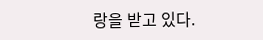랑을 받고 있다.